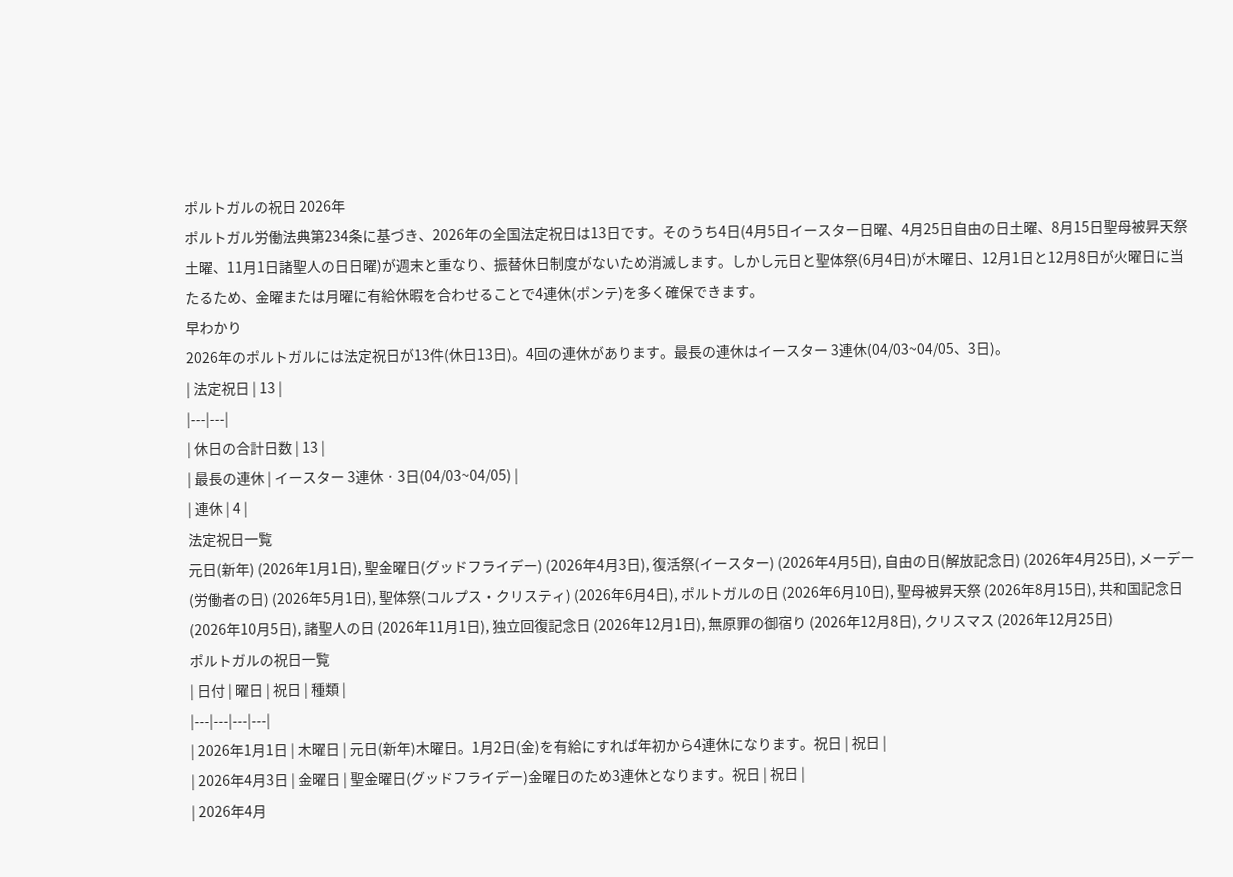ポルトガルの祝日 2026年
ポルトガル労働法典第234条に基づき、2026年の全国法定祝日は13日です。そのうち4日(4月5日イースター日曜、4月25日自由の日土曜、8月15日聖母被昇天祭土曜、11月1日諸聖人の日日曜)が週末と重なり、振替休日制度がないため消滅します。しかし元日と聖体祭(6月4日)が木曜日、12月1日と12月8日が火曜日に当たるため、金曜または月曜に有給休暇を合わせることで4連休(ポンテ)を多く確保できます。
早わかり
2026年のポルトガルには法定祝日が13件(休日13日)。4回の連休があります。最長の連休はイースター 3連休(04/03~04/05、3日)。
| 法定祝日 | 13 |
|---|---|
| 休日の合計日数 | 13 |
| 最長の連休 | イースター 3連休 · 3日(04/03~04/05) |
| 連休 | 4 |
法定祝日一覧
元日(新年) (2026年1月1日), 聖金曜日(グッドフライデー) (2026年4月3日), 復活祭(イースター) (2026年4月5日), 自由の日(解放記念日) (2026年4月25日), メーデー(労働者の日) (2026年5月1日), 聖体祭(コルプス・クリスティ) (2026年6月4日), ポルトガルの日 (2026年6月10日), 聖母被昇天祭 (2026年8月15日), 共和国記念日 (2026年10月5日), 諸聖人の日 (2026年11月1日), 独立回復記念日 (2026年12月1日), 無原罪の御宿り (2026年12月8日), クリスマス (2026年12月25日)
ポルトガルの祝日一覧
| 日付 | 曜日 | 祝日 | 種類 |
|---|---|---|---|
| 2026年1月1日 | 木曜日 | 元日(新年)木曜日。1月2日(金)を有給にすれば年初から4連休になります。祝日 | 祝日 |
| 2026年4月3日 | 金曜日 | 聖金曜日(グッドフライデー)金曜日のため3連休となります。祝日 | 祝日 |
| 2026年4月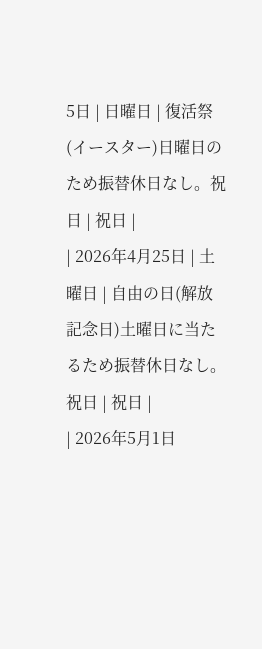5日 | 日曜日 | 復活祭(イースター)日曜日のため振替休日なし。祝日 | 祝日 |
| 2026年4月25日 | 土曜日 | 自由の日(解放記念日)土曜日に当たるため振替休日なし。祝日 | 祝日 |
| 2026年5月1日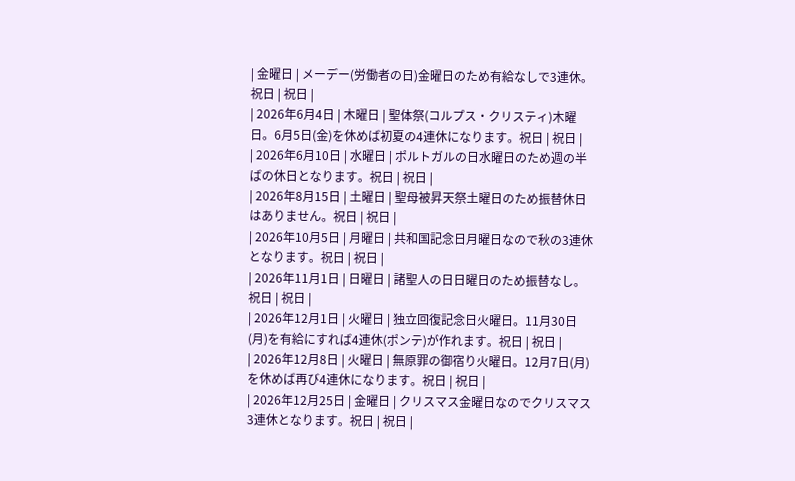| 金曜日 | メーデー(労働者の日)金曜日のため有給なしで3連休。祝日 | 祝日 |
| 2026年6月4日 | 木曜日 | 聖体祭(コルプス・クリスティ)木曜日。6月5日(金)を休めば初夏の4連休になります。祝日 | 祝日 |
| 2026年6月10日 | 水曜日 | ポルトガルの日水曜日のため週の半ばの休日となります。祝日 | 祝日 |
| 2026年8月15日 | 土曜日 | 聖母被昇天祭土曜日のため振替休日はありません。祝日 | 祝日 |
| 2026年10月5日 | 月曜日 | 共和国記念日月曜日なので秋の3連休となります。祝日 | 祝日 |
| 2026年11月1日 | 日曜日 | 諸聖人の日日曜日のため振替なし。祝日 | 祝日 |
| 2026年12月1日 | 火曜日 | 独立回復記念日火曜日。11月30日(月)を有給にすれば4連休(ポンテ)が作れます。祝日 | 祝日 |
| 2026年12月8日 | 火曜日 | 無原罪の御宿り火曜日。12月7日(月)を休めば再び4連休になります。祝日 | 祝日 |
| 2026年12月25日 | 金曜日 | クリスマス金曜日なのでクリスマス3連休となります。祝日 | 祝日 |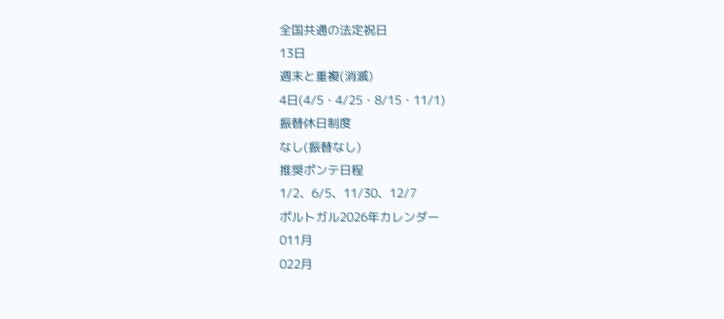全国共通の法定祝日
13日
週末と重複(消滅)
4日(4/5・4/25・8/15・11/1)
振替休日制度
なし(振替なし)
推奨ポンテ日程
1/2、6/5、11/30、12/7
ポルトガル2026年カレンダー
011月
022月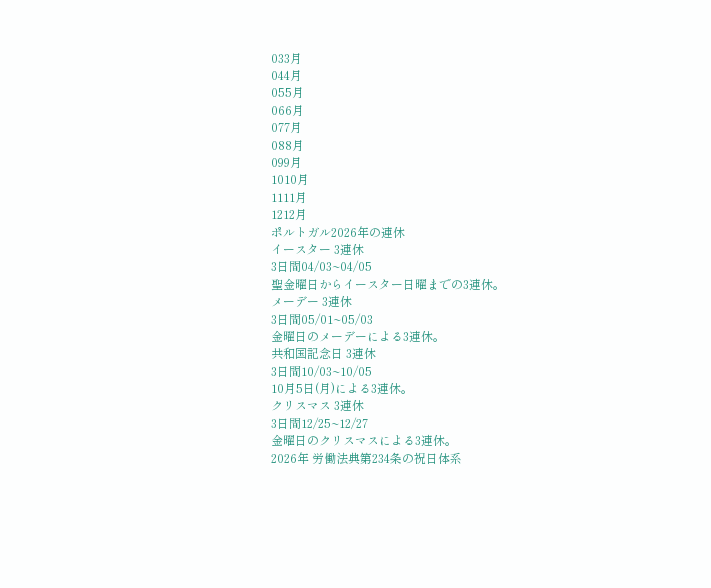033月
044月
055月
066月
077月
088月
099月
1010月
1111月
1212月
ポルトガル2026年の連休
イースター 3連休
3日間04/03~04/05
聖金曜日からイースター日曜までの3連休。
メーデー 3連休
3日間05/01~05/03
金曜日のメーデーによる3連休。
共和国記念日 3連休
3日間10/03~10/05
10月5日(月)による3連休。
クリスマス 3連休
3日間12/25~12/27
金曜日のクリスマスによる3連休。
2026年 労働法典第234条の祝日体系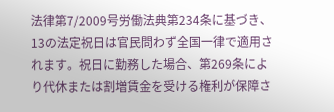法律第7/2009号労働法典第234条に基づき、13の法定祝日は官民問わず全国一律で適用されます。祝日に勤務した場合、第269条により代休または割増賃金を受ける権利が保障さ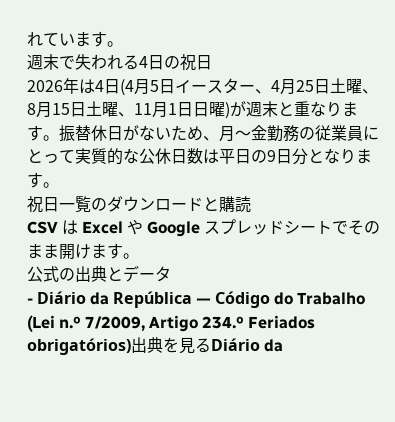れています。
週末で失われる4日の祝日
2026年は4日(4月5日イースター、4月25日土曜、8月15日土曜、11月1日日曜)が週末と重なります。振替休日がないため、月〜金勤務の従業員にとって実質的な公休日数は平日の9日分となります。
祝日一覧のダウンロードと購読
CSV は Excel や Google スプレッドシートでそのまま開けます。
公式の出典とデータ
- Diário da República — Código do Trabalho (Lei n.º 7/2009, Artigo 234.º Feriados obrigatórios)出典を見るDiário da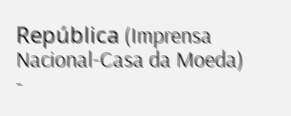República (Imprensa Nacional-Casa da Moeda)
-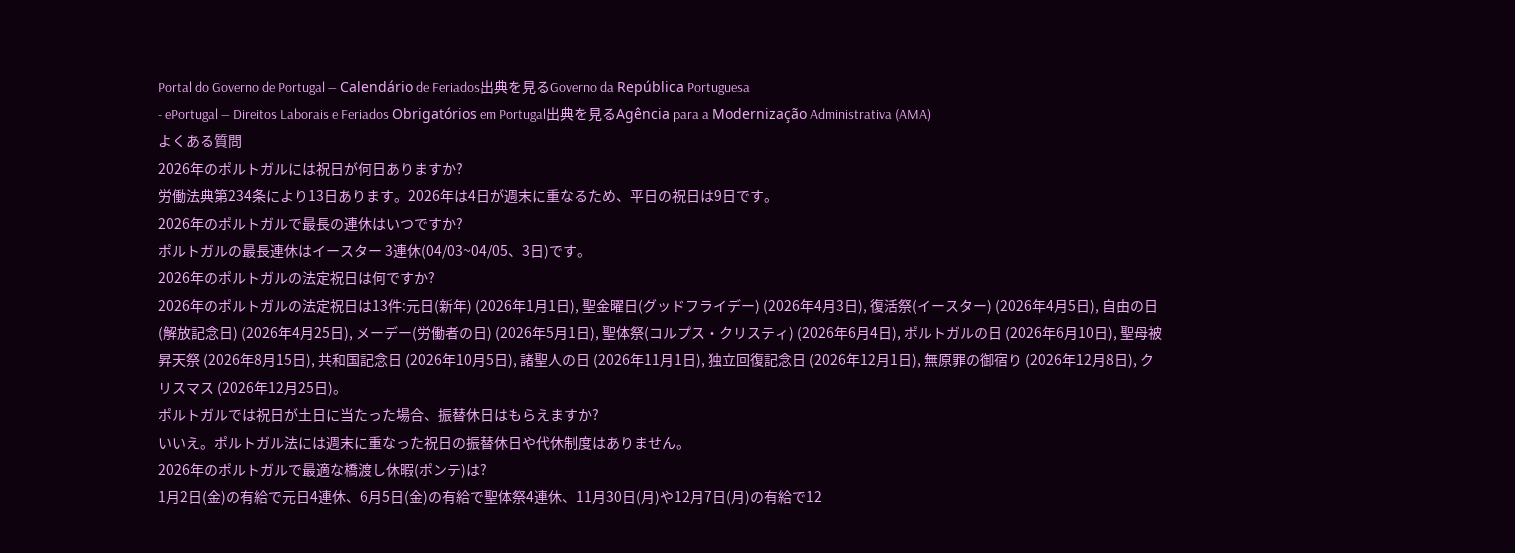Portal do Governo de Portugal — Calendário de Feriados出典を見るGoverno da República Portuguesa
- ePortugal — Direitos Laborais e Feriados Obrigatórios em Portugal出典を見るAgência para a Modernização Administrativa (AMA)
よくある質問
2026年のポルトガルには祝日が何日ありますか?
労働法典第234条により13日あります。2026年は4日が週末に重なるため、平日の祝日は9日です。
2026年のポルトガルで最長の連休はいつですか?
ポルトガルの最長連休はイースター 3連休(04/03~04/05、3日)です。
2026年のポルトガルの法定祝日は何ですか?
2026年のポルトガルの法定祝日は13件:元日(新年) (2026年1月1日), 聖金曜日(グッドフライデー) (2026年4月3日), 復活祭(イースター) (2026年4月5日), 自由の日(解放記念日) (2026年4月25日), メーデー(労働者の日) (2026年5月1日), 聖体祭(コルプス・クリスティ) (2026年6月4日), ポルトガルの日 (2026年6月10日), 聖母被昇天祭 (2026年8月15日), 共和国記念日 (2026年10月5日), 諸聖人の日 (2026年11月1日), 独立回復記念日 (2026年12月1日), 無原罪の御宿り (2026年12月8日), クリスマス (2026年12月25日)。
ポルトガルでは祝日が土日に当たった場合、振替休日はもらえますか?
いいえ。ポルトガル法には週末に重なった祝日の振替休日や代休制度はありません。
2026年のポルトガルで最適な橋渡し休暇(ポンテ)は?
1月2日(金)の有給で元日4連休、6月5日(金)の有給で聖体祭4連休、11月30日(月)や12月7日(月)の有給で12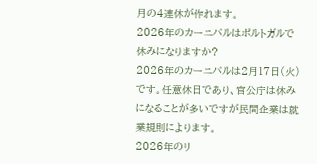月の4連休が作れます。
2026年のカーニバルはポルトガルで休みになりますか?
2026年のカーニバルは2月17日(火)です。任意休日であり、官公庁は休みになることが多いですが民間企業は就業規則によります。
2026年のリ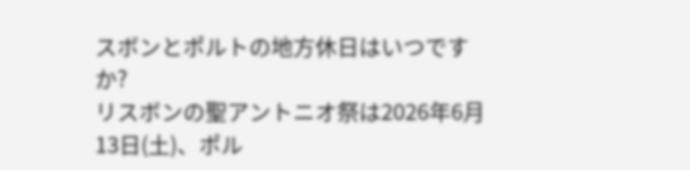スボンとポルトの地方休日はいつですか?
リスボンの聖アントニオ祭は2026年6月13日(土)、ポル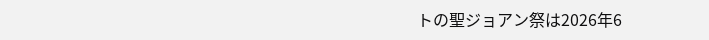トの聖ジョアン祭は2026年6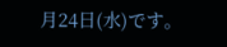月24日(水)です。